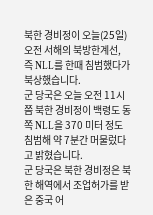북한 경비정이 오늘(25일) 오전 서해의 북방한계선, 즉 NLL를 한때 침범했다가 북상했습니다.
군 당국은 오늘 오전 11시쯤 북한 경비정이 백령도 동쪽 NLL을 370 미터 정도 침범해 약 7분간 머물렀다고 밝혔습니다.
군 당국은 북한 경비정은 북한 해역에서 조업허가를 받은 중국 어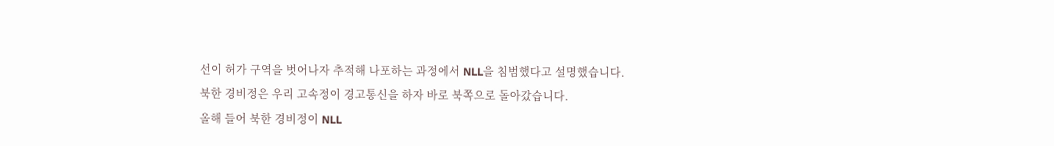선이 허가 구역을 벗어나자 추적해 나포하는 과정에서 NLL을 침범했다고 설명했습니다.
북한 경비정은 우리 고속정이 경고통신을 하자 바로 북쪽으로 돌아갔습니다.
올해 들어 북한 경비정이 NLL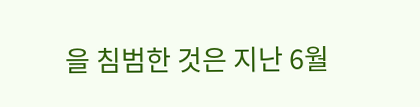을 침범한 것은 지난 6월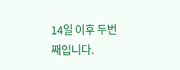14일 이후 두번째입니다.